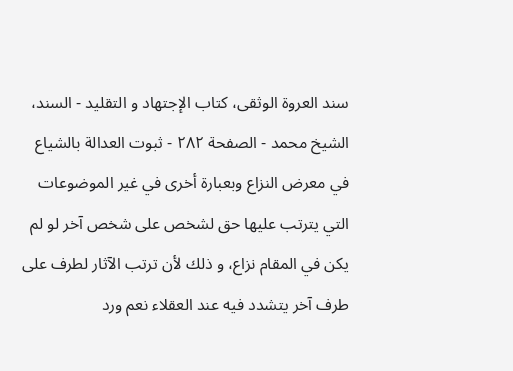سند العروة الوثقى، كتاب الإجتهاد و التقليد - السند، الشيخ محمد - الصفحة ٢٨٢ - ثبوت العدالة بالشياع
في معرض النزاع وبعبارة أخرى في غير الموضوعات التي يترتب عليها حق لشخص على شخص آخر لو لم يكن في المقام نزاع، و ذلك لأن ترتب الآثار لطرف على طرف آخر يتشدد فيه عند العقلاء نعم ورد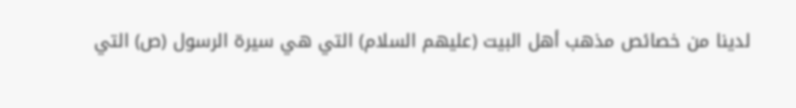لدينا من خصائص مذهب أهل البيت (عليهم السلام) التي هي سيرة الرسول (ص) التي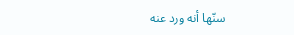سنّها أنه ورد عنه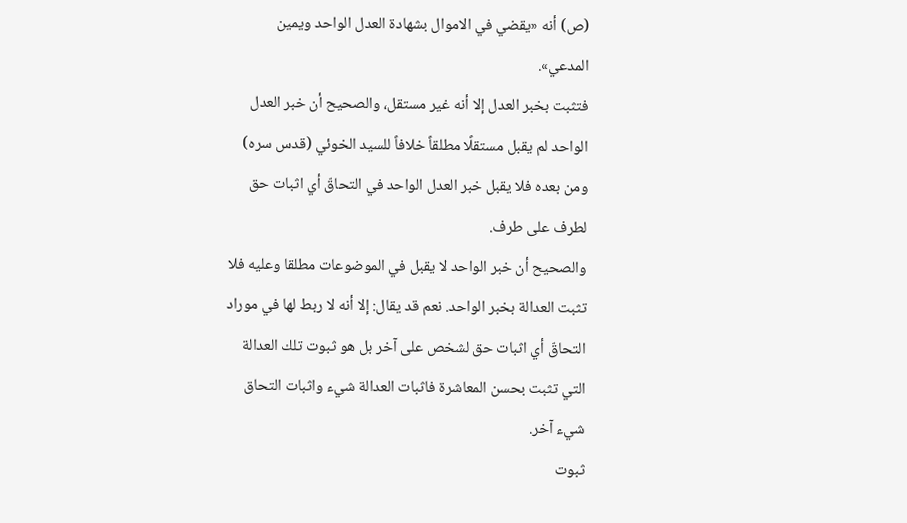(ص) أنه «يقضي في الاموال بشهادة العدل الواحد ويمين المدعي».
فتثبت بخبر العدل إلا أنه غير مستقل، والصحيح أن خبر العدل الواحد لم يقبل مستقلًا مطلقاً خلافاً للسيد الخوئي (قدس سره) ومن بعده فلا يقبل خبر العدل الواحد في التحاقّ أي اثبات حق لطرف على طرف.
والصحيح أن خبر الواحد لا يقبل في الموضوعات مطلقا وعليه فلا تثبت العدالة بخبر الواحد. نعم قد يقال: إلا أنه لا ربط لها في موراد التحاقّ أي اثبات حق لشخص على آخر بل هو ثبوت تلك العدالة التي تثبت بحسن المعاشرة فاثبات العدالة شيء واثبات التحاق شيء آخر.
ثبوت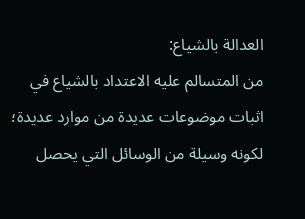العدالة بالشياع:
من المتسالم عليه الاعتداد بالشياع في اثبات موضوعات عديدة من موارد عديدة؛ لكونه وسيلة من الوسائل التي يحصل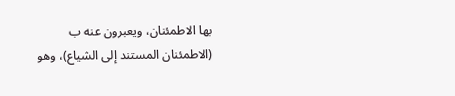بها الاطمئنان، ويعبرون عنه ب (الاطمئنان المستند إلى الشياع)، وهو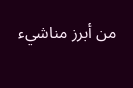من أبرز مناشيء